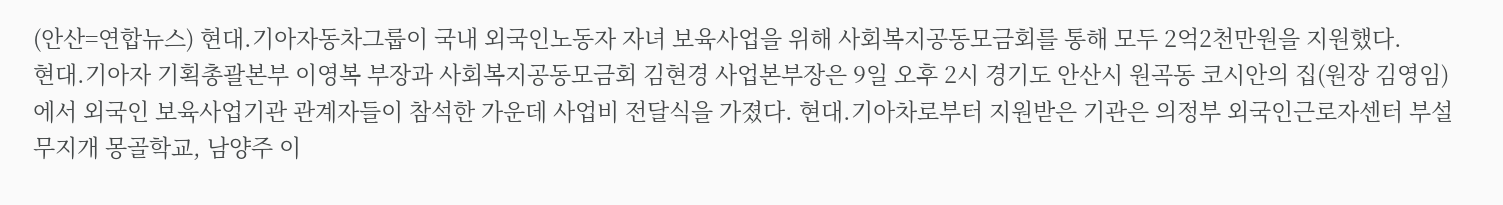(안산=연합뉴스) 현대.기아자동차그룹이 국내 외국인노동자 자녀 보육사업을 위해 사회복지공동모금회를 통해 모두 2억2천만원을 지원했다.
현대.기아자 기획총괄본부 이영복 부장과 사회복지공동모금회 김현경 사업본부장은 9일 오후 2시 경기도 안산시 원곡동 코시안의 집(원장 김영임)에서 외국인 보육사업기관 관계자들이 참석한 가운데 사업비 전달식을 가졌다. 현대.기아차로부터 지원받은 기관은 의정부 외국인근로자센터 부설 무지개 몽골학교, 남양주 이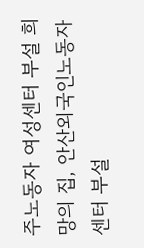주노동자 여성센터 부설 희망의 집, 안산외국인노동자센터 부설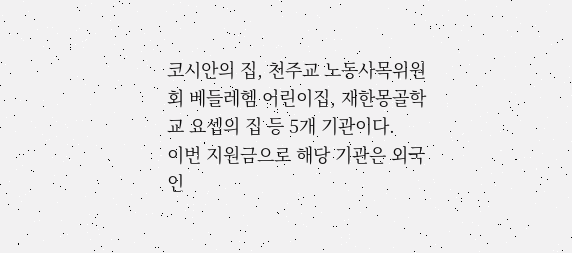코시안의 집, 천주교 노동사목위원회 베들레헴 어린이집, 재한몽골학교 요셉의 집 등 5개 기관이다.
이번 지원금으로 해당 기관은 외국인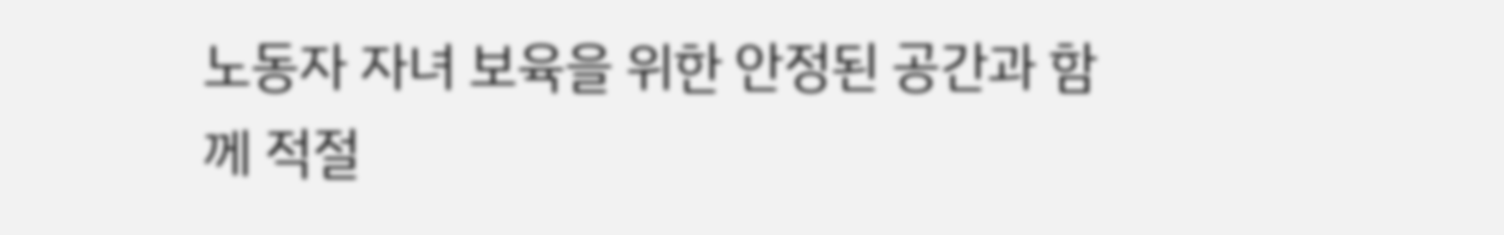노동자 자녀 보육을 위한 안정된 공간과 함께 적절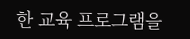한 교육 프로그램을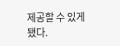제공할 수 있게 됐다.